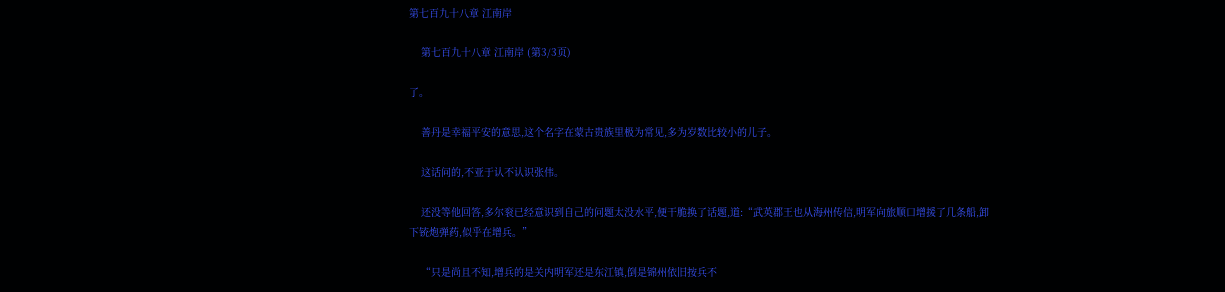第七百九十八章 江南岸

    第七百九十八章 江南岸 (第3/3页)

了。

    善丹是幸福平安的意思,这个名字在蒙古贵族里极为常见,多为岁数比较小的儿子。

    这话问的,不亚于认不认识张伟。

    还没等他回答,多尔衮已经意识到自己的问题太没水平,便干脆换了话题,道:“武英郡王也从海州传信,明军向旅顺口增援了几条船,卸下铳炮弹药,似乎在增兵。”

    “只是尚且不知,增兵的是关内明军还是东江镇,倒是锦州依旧按兵不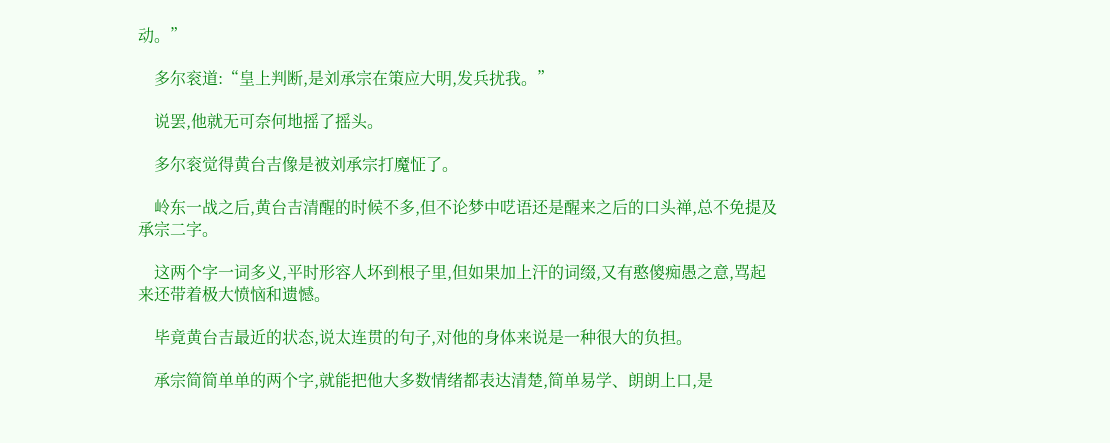动。”

    多尔衮道:“皇上判断,是刘承宗在策应大明,发兵扰我。”

    说罢,他就无可奈何地摇了摇头。

    多尔衮觉得黄台吉像是被刘承宗打魔怔了。

    岭东一战之后,黄台吉清醒的时候不多,但不论梦中呓语还是醒来之后的口头禅,总不免提及承宗二字。

    这两个字一词多义,平时形容人坏到根子里,但如果加上汗的词缀,又有憨傻痴愚之意,骂起来还带着极大愤恼和遗憾。

    毕竟黄台吉最近的状态,说太连贯的句子,对他的身体来说是一种很大的负担。

    承宗简简单单的两个字,就能把他大多数情绪都表达清楚,简单易学、朗朗上口,是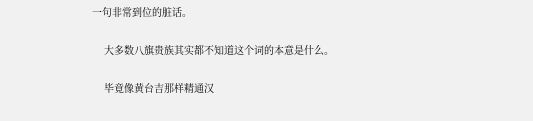一句非常到位的脏话。

    大多数八旗贵族其实都不知道这个词的本意是什么。

    毕竟像黄台吉那样精通汉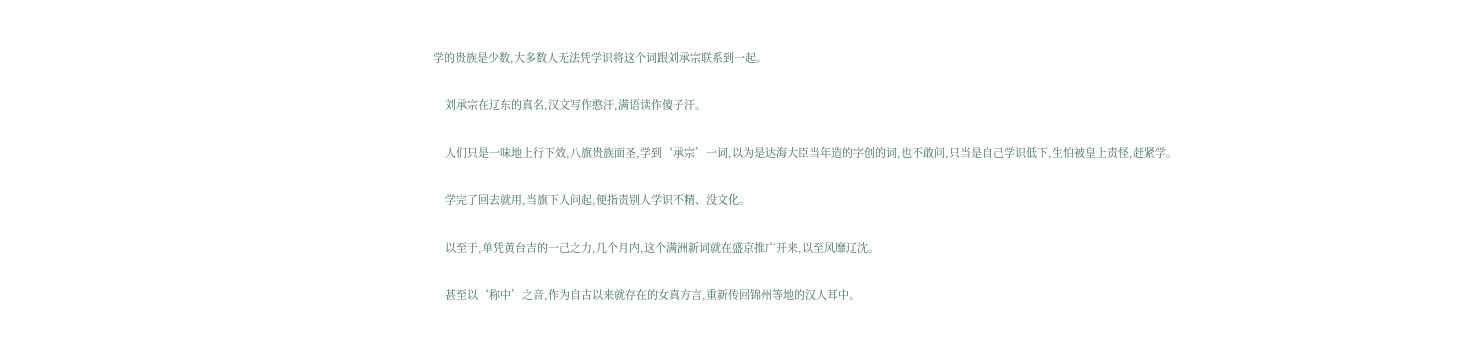学的贵族是少数,大多数人无法凭学识将这个词跟刘承宗联系到一起。

    刘承宗在辽东的真名,汉文写作憨汗,满语读作傻子汗。

    人们只是一味地上行下效,八旗贵族面圣,学到‘承宗’一词,以为是达海大臣当年造的字创的词,也不敢问,只当是自己学识低下,生怕被皇上责怪,赶紧学。

    学完了回去就用,当旗下人问起,便指责别人学识不精、没文化。

    以至于,单凭黄台吉的一己之力,几个月内,这个满洲新词就在盛京推广开来,以至风靡辽沈。

    甚至以‘称中’之音,作为自古以来就存在的女真方言,重新传回锦州等地的汉人耳中。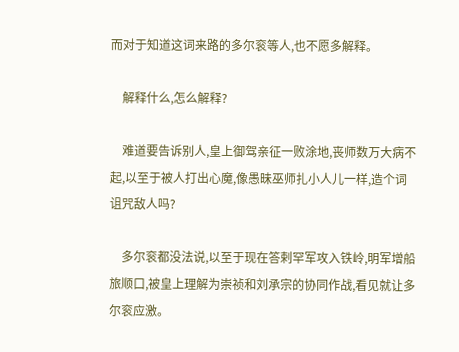而对于知道这词来路的多尔衮等人,也不愿多解释。

    解释什么,怎么解释?

    难道要告诉别人,皇上御驾亲征一败涂地,丧师数万大病不起,以至于被人打出心魔,像愚昧巫师扎小人儿一样,造个词诅咒敌人吗?

    多尔衮都没法说,以至于现在答剌罕军攻入铁岭,明军增船旅顺口,被皇上理解为崇祯和刘承宗的协同作战,看见就让多尔衮应激。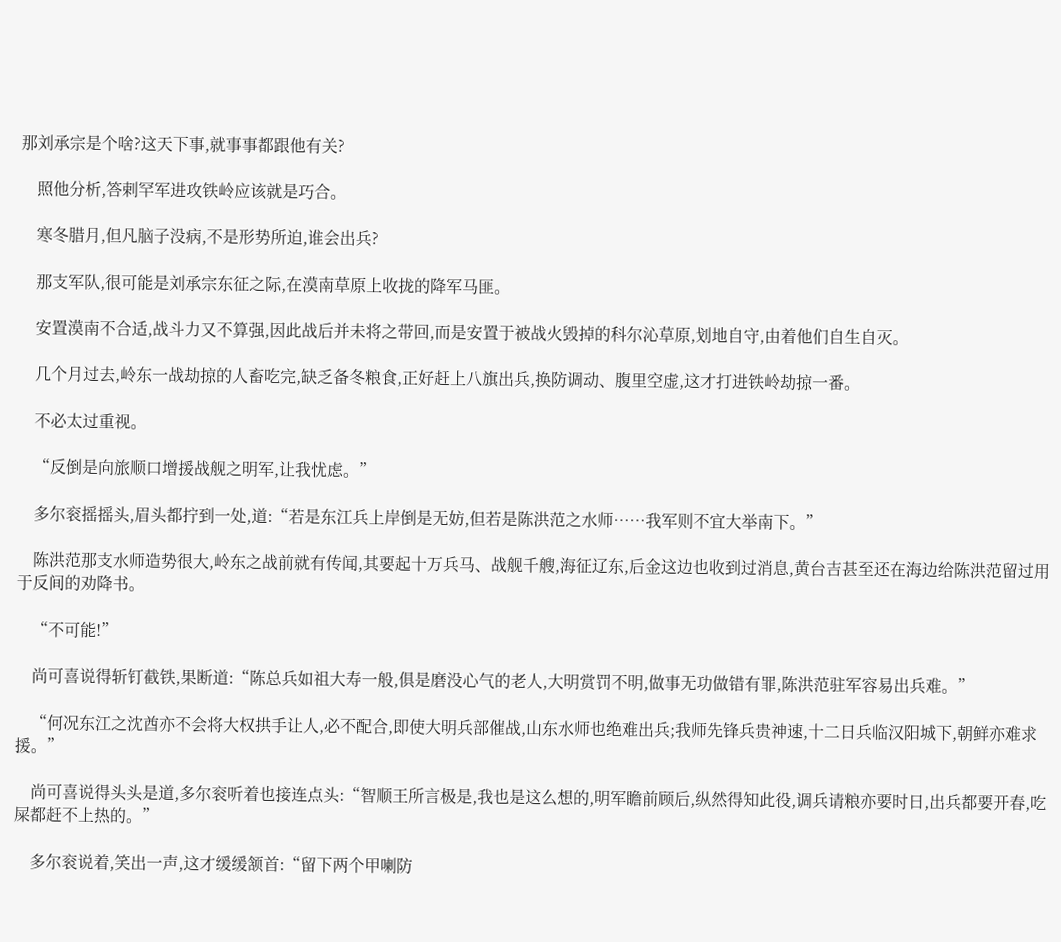那刘承宗是个啥?这天下事,就事事都跟他有关?

    照他分析,答剌罕军进攻铁岭应该就是巧合。

    寒冬腊月,但凡脑子没病,不是形势所迫,谁会出兵?

    那支军队,很可能是刘承宗东征之际,在漠南草原上收拢的降军马匪。

    安置漠南不合适,战斗力又不算强,因此战后并未将之带回,而是安置于被战火毁掉的科尔沁草原,划地自守,由着他们自生自灭。

    几个月过去,岭东一战劫掠的人畜吃完,缺乏备冬粮食,正好赶上八旗出兵,换防调动、腹里空虚,这才打进铁岭劫掠一番。

    不必太过重视。

    “反倒是向旅顺口增援战舰之明军,让我忧虑。”

    多尔衮摇摇头,眉头都拧到一处,道:“若是东江兵上岸倒是无妨,但若是陈洪范之水师……我军则不宜大举南下。”

    陈洪范那支水师造势很大,岭东之战前就有传闻,其要起十万兵马、战舰千艘,海征辽东,后金这边也收到过消息,黄台吉甚至还在海边给陈洪范留过用于反间的劝降书。

    “不可能!”

    尚可喜说得斩钉截铁,果断道:“陈总兵如祖大寿一般,俱是磨没心气的老人,大明赏罚不明,做事无功做错有罪,陈洪范驻军容易出兵难。”

    “何况东江之沈酋亦不会将大权拱手让人,必不配合,即使大明兵部催战,山东水师也绝难出兵;我师先锋兵贵神速,十二日兵临汉阳城下,朝鲜亦难求援。”

    尚可喜说得头头是道,多尔衮听着也接连点头:“智顺王所言极是,我也是这么想的,明军瞻前顾后,纵然得知此役,调兵请粮亦要时日,出兵都要开春,吃屎都赶不上热的。”

    多尔衮说着,笑出一声,这才缓缓颔首:“留下两个甲喇防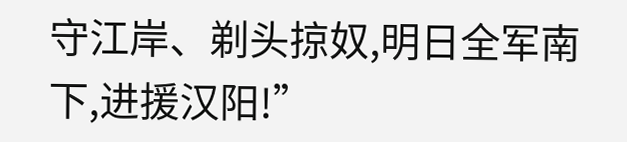守江岸、剃头掠奴,明日全军南下,进援汉阳!”